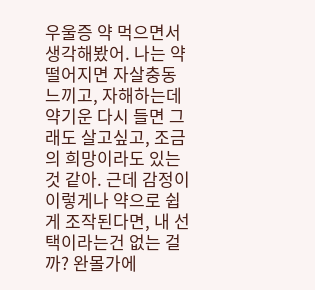우울증 약 먹으면서 생각해봤어. 나는 약 떨어지면 자살충동 느끼고, 자해하는데 약기운 다시 들면 그래도 살고싶고, 조금의 희망이라도 있는 것 같아. 근데 감정이 이렇게나 약으로 쉽게 조작된다면, 내 선택이라는건 없는 걸까? 완몰가에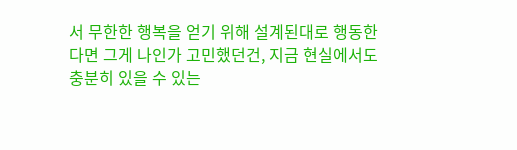서 무한한 행복을 얻기 위해 설계된대로 행동한다면 그게 나인가 고민했던건, 지금 현실에서도 충분히 있을 수 있는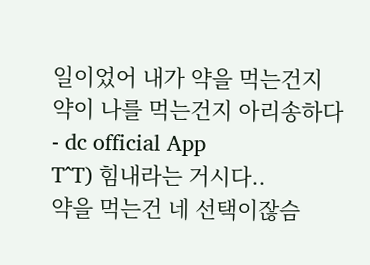일이었어 내가 약을 먹는건지 약이 나를 먹는건지 아리송하다 - dc official App
T^T) 힘내라는 거시다..
약을 먹는건 네 선택이잖슴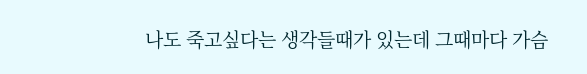나도 죽고싶다는 생각들때가 있는데 그때마다 가슴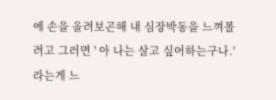에 손을 올려보곤해 내 심장박동을 느껴볼려고 그러면 ' 아 나는 살고 싶어하는구나.' 라는게 느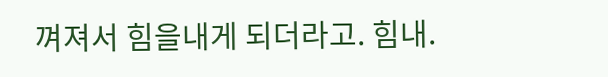껴져서 힘을내게 되더라고. 힘내.